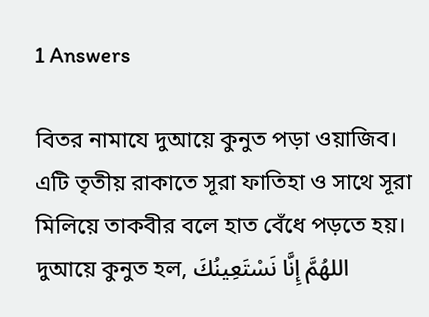1 Answers

বিতর নামাযে দুআয়ে কুনুত পড়া ওয়াজিব। এটি তৃতীয় রাকাতে সূরা ফাতিহা ও সাথে সূরা মিলিয়ে তাকবীর বলে হাত বেঁধে পড়তে হয়। দুআয়ে কুনুত হল, اللهُمَّ إِنَّا نَسْتَعِينُكَ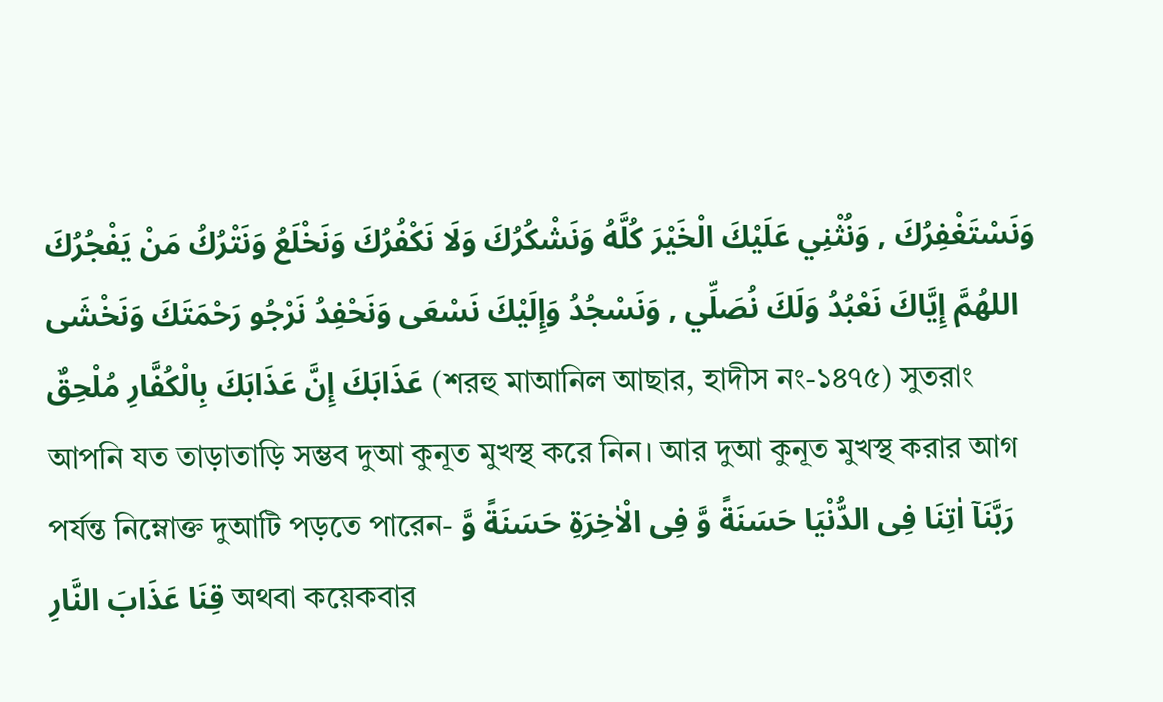وَنَسْتَغْفِرُكَ , وَنُثْنِي عَلَيْكَ الْخَيْرَ كُلَّهُ وَنَشْكُرُكَ وَلَا نَكْفُرُكَ وَنَخْلَعُ وَنَتْرُكُ مَنْ يَفْجُرُكَ اللهُمَّ إِيَّاكَ نَعْبُدُ وَلَكَ نُصَلِّي , وَنَسْجُدُ وَإِلَيْكَ نَسْعَى وَنَحْفِدُ نَرْجُو رَحْمَتَكَ وَنَخْشَى عَذَابَكَ إِنَّ عَذَابَكَ بِالْكُفَّارِ مُلْحِقٌ (শরহু মাআনিল আছার, হাদীস নং-১৪৭৫) সুতরাং আপনি যত তাড়াতাড়ি সম্ভব দুআ কুনূত মুখস্থ করে নিন। আর দুআ কুনূত মুখস্থ করার আগ পর্যন্ত নিম্নোক্ত দুআটি পড়তে পারেন- رَبَّنَاۤ اٰتِنَا فِی الدُّنْیَا حَسَنَةً وَّ فِی الْاٰخِرَةِ حَسَنَةً وَّ قِنَا عَذَابَ النَّارِ অথবা কয়েকবার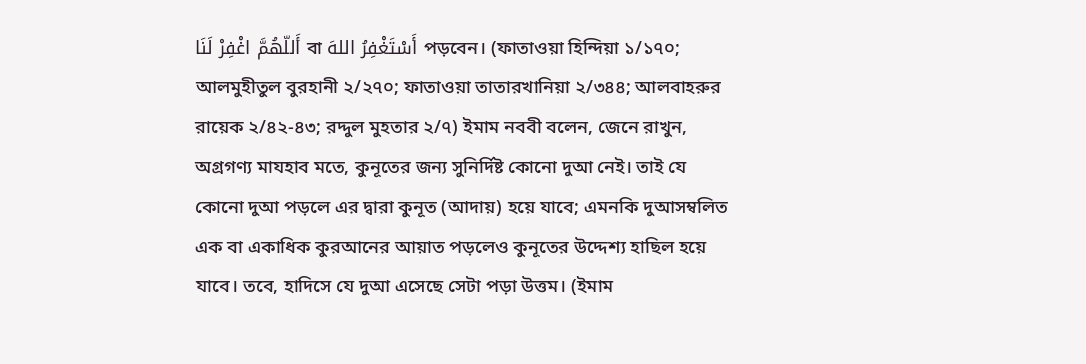أَللّهُمَّ اغْفِرْ لَنَا বা أَسْتَغْفِرُ اللهَ পড়বেন। (ফাতাওয়া হিন্দিয়া ১/১৭০; আলমুহীতুল বুরহানী ২/২৭০; ফাতাওয়া তাতারখানিয়া ২/৩৪৪; আলবাহরুর রায়েক ২/৪২-৪৩; রদ্দুল মুহতার ২/৭) ইমাম নববী বলেন, জেনে রাখুন, অগ্রগণ্য মাযহাব মতে, কুনূতের জন্য সুনির্দিষ্ট কোনো দুআ নেই। তাই যে কোনো দুআ পড়লে এর দ্বারা কুনূত (আদায়) হয়ে যাবে; এমনকি দুআসম্বলিত এক বা একাধিক কুরআনের আয়াত পড়লেও কুনূতের উদ্দেশ্য হাছিল হয়ে যাবে। তবে, হাদিসে যে দুআ এসেছে সেটা পড়া উত্তম। (ইমাম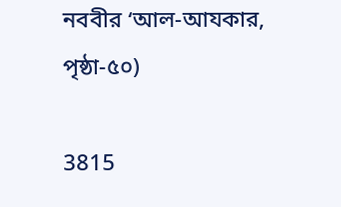নববীর ‘আল-আযকার, পৃষ্ঠা-৫০)

3815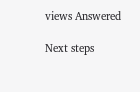views Answered

Next steps